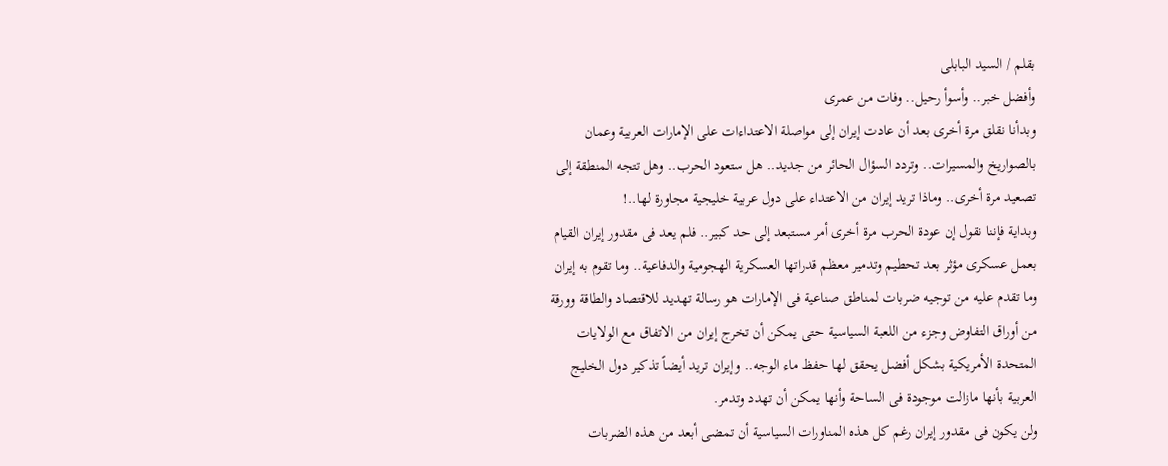بقلم / السيد البابلى
وأفضل خبر.. وأسوأ رحيل.. وفات من عمرى
وبدأنا نقلق مرة أخرى بعد أن عادت إيران إلى مواصلة الاعتداءات على الإمارات العربية وعمان بالصواريخ والمسيرات.. وتردد السؤال الحائر من جديد.. هل ستعود الحرب.. وهل تتجه المنطقة إلى تصعيد مرة أخرى.. وماذا تريد إيران من الاعتداء على دول عربية خليجية مجاورة لها..!
وبداية فإننا نقول إن عودة الحرب مرة أخرى أمر مستبعد إلى حد كبير.. فلم يعد فى مقدور إيران القيام بعمل عسكرى مؤثر بعد تحطيم وتدمير معظم قدراتها العسكرية الهجومية والدفاعية.. وما تقوم به إيران وما تقدم عليه من توجيه ضربات لمناطق صناعية فى الإمارات هو رسالة تهديد للاقتصاد والطاقة وورقة من أوراق التفاوض وجزء من اللعبة السياسية حتى يمكن أن تخرج إيران من الاتفاق مع الولايات المتحدة الأمريكية بشكل أفضل يحقق لها حفظ ماء الوجه.. وإيران تريد أيضاً تذكير دول الخليج العربية بأنها مازالت موجودة فى الساحة وأنها يمكن أن تهدد وتدمر.
ولن يكون فى مقدور إيران رغم كل هذه المناورات السياسية أن تمضى أبعد من هذه الضربات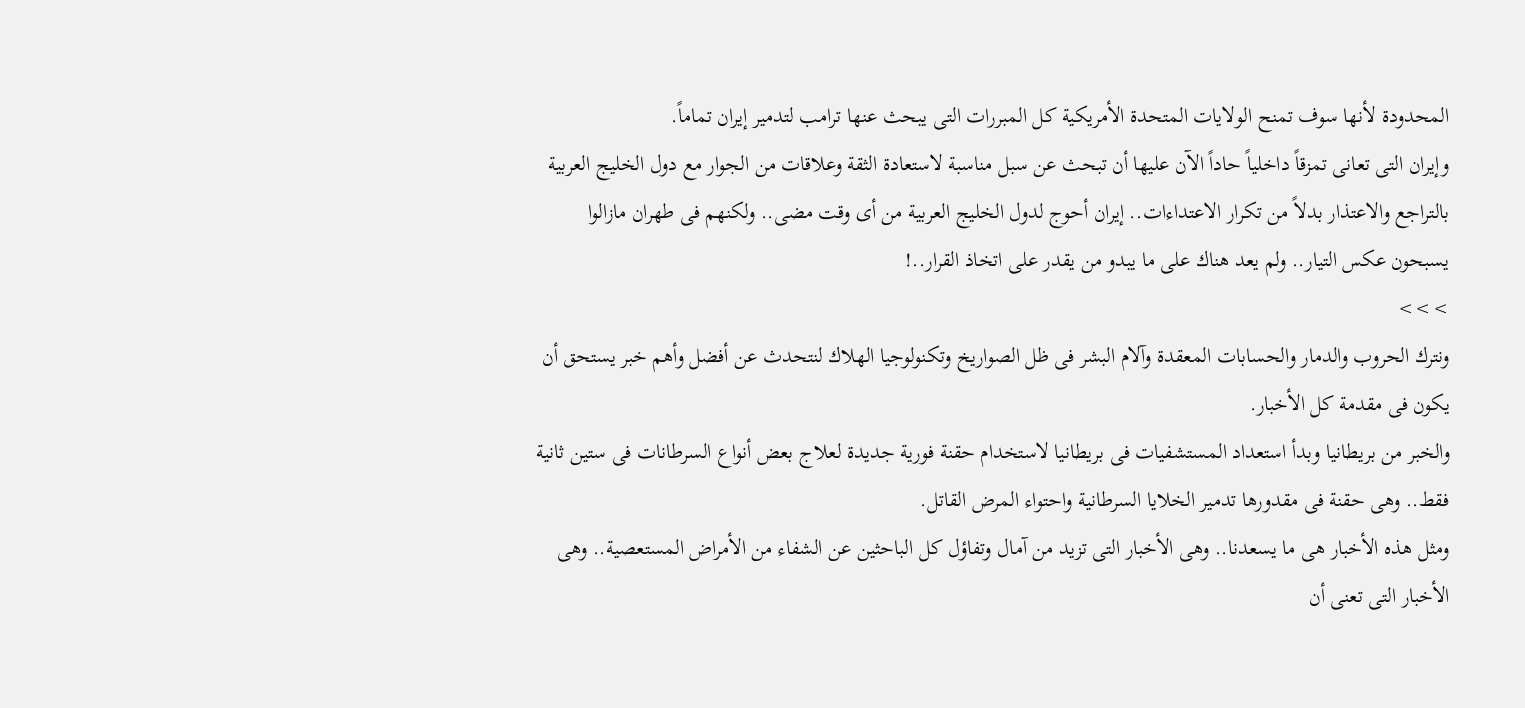المحدودة لأنها سوف تمنح الولايات المتحدة الأمريكية كل المبررات التى يبحث عنها ترامب لتدمير إيران تماماً.
وإيران التى تعانى تمزقاً داخلياً حاداً الآن عليها أن تبحث عن سبل مناسبة لاستعادة الثقة وعلاقات من الجوار مع دول الخليج العربية بالتراجع والاعتذار بدلاً من تكرار الاعتداءات.. إيران أحوج لدول الخليج العربية من أى وقت مضى.. ولكنهم فى طهران مازالوا يسبحون عكس التيار.. ولم يعد هناك على ما يبدو من يقدر على اتخاذ القرار..!
>>>
ونترك الحروب والدمار والحسابات المعقدة وآلام البشر فى ظل الصواريخ وتكنولوجيا الهلاك لنتحدث عن أفضل وأهم خبر يستحق أن يكون فى مقدمة كل الأخبار.
والخبر من بريطانيا وبدأ استعداد المستشفيات فى بريطانيا لاستخدام حقنة فورية جديدة لعلاج بعض أنواع السرطانات فى ستين ثانية فقط.. وهى حقنة فى مقدورها تدمير الخلايا السرطانية واحتواء المرض القاتل.
ومثل هذه الأخبار هى ما يسعدنا.. وهى الأخبار التى تزيد من آمال وتفاؤل كل الباحثين عن الشفاء من الأمراض المستعصية.. وهى الأخبار التى تعنى أن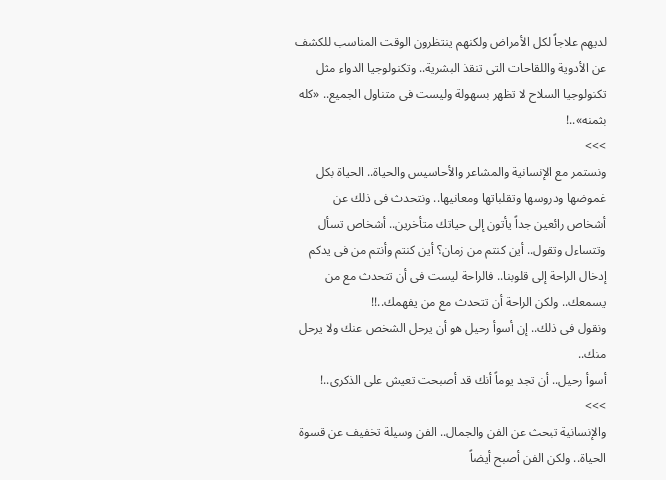لديهم علاجاً لكل الأمراض ولكنهم ينتظرون الوقت المناسب للكشف عن الأدوية واللقاحات التى تنقذ البشرية.. وتكنولوجيا الدواء مثل تكنولوجيا السلاح لا تظهر بسهولة وليست فى متناول الجميع.. «كله بثمنه»..!
>>>
ونستمر مع الإنسانية والمشاعر والأحاسيس والحياة.. الحياة بكل غموضها ودروسها وتقلباتها ومعانيها.. ونتحدث فى ذلك عن أشخاص رائعين جداً يأتون إلى حياتك متأخرين.. أشخاص تسأل وتتساءل وتقول.. أين كنتم من زمان؟ أين كنتم وأنتم من فى يدكم إدخال الراحة إلى قلوبنا.. فالراحة ليست فى أن تتحدث مع من يسمعك.. ولكن الراحة أن تتحدث مع من يفهمك..!!
ونقول فى ذلك.. إن أسوأ رحيل هو أن يرحل الشخص عنك ولا يرحل منك..
أسوأ رحيل.. أن تجد يوماً أنك قد أصبحت تعيش على الذكرى..!
>>>
والإنسانية تبحث عن الفن والجمال.. الفن وسيلة تخفيف عن قسوة الحياة.. ولكن الفن أصبح أيضاً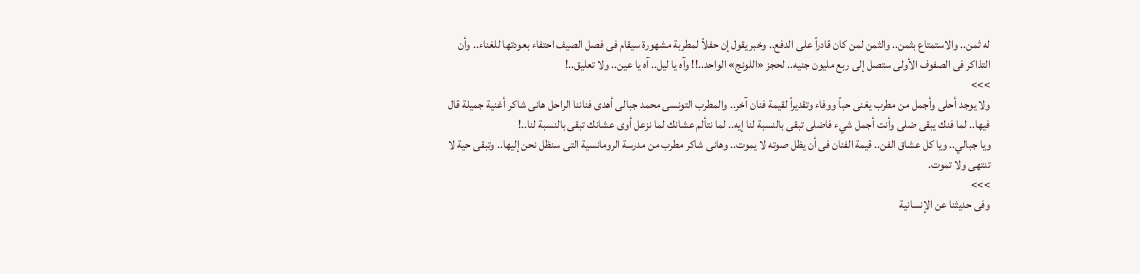له ثمن.. والاستمتاع بثمن.. والثمن لمن كان قادراً على الدفع.. وخبر يقول إن حفلاً لمطربة مشهورة سيقام فى فصل الصيف احتفاء بعودتها للغناء.. وأن التذاكر فى الصفوف الأولى ستصل إلى ربع مليون جنيه.. لحجز «اللونج» الواحد..!! وآه يا ليل.. آه يا عين.. ولا تعليق..!
>>>
ولا يوجد أحلى وأجمل من مطرب يغنى حباً ووفاء وتقديراً لقيمة فنان آخر.. والمطرب التونسى محمد جبالى أهدى فناننا الراحل هانى شاكر أغنية جميلة قال فيها.. لما فنك يبقى ضلى وأنت أجمل شيء فاضلى تبقى بالنسبة لنا إيه.. لما نتألم عشانك لما نزعل أوى عشانك تبقى بالنسبة لنا..!
ويا جبالي.. ويا كل عشاق الفن.. قيمة الفنان فى أن يظل صوته لا يموت.. وهانى شاكر مطرب من مدرسة الرومانسية التى سنظل نحن إليها.. وتبقى حية لا تنتهى ولا تموت.
>>>
وفى حديثنا عن الإنسانية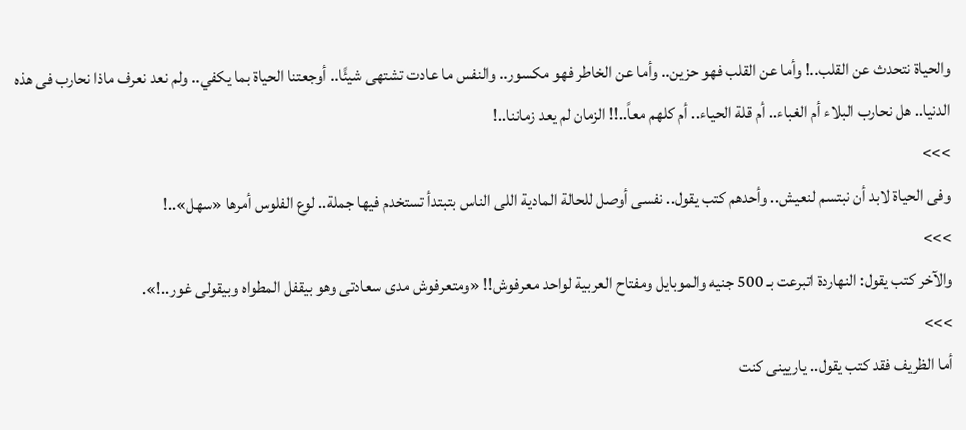والحياة نتحدث عن القلب..! وأما عن القلب فهو حزين.. وأما عن الخاطر فهو مكسور.. والنفس ما عادت تشتهى شيئًا.. أوجعتنا الحياة بما يكفي.. ولم نعد نعرف ماذا نحارب فى هذه الدنيا.. هل نحارب البلاء أم الغباء.. أم قلة الحياء.. أم كلهم معاً..!! الزمان لم يعد زماننا..!
>>>
وفى الحياة لابد أن نبتسم لنعيش.. وأحدهم كتب يقول.. نفسى أوصل للحالة المادية اللى الناس بتبتدأ تستخدم فيها جملة.. لوع الفلوس أمرها «سهل»..!
>>>
والآخر كتب يقول: النهاردة اتبرعت بـ 500 جنيه والموبايل ومفتاح العربية لواحد معرفوش!! «ومتعرفوش مدى سعادتى وهو بيقفل المطواه وبيقولى غور..!».
>>>
أما الظريف فقد كتب يقول.. ياريينى كنت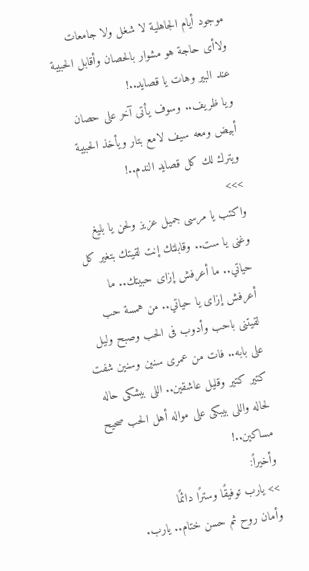موجود أيام الجاهلية لا شغل ولا جامعات ولاأى حاجة هو مشوار بالحصان وأقابل الحبيبة عند البير وهات يا قصايد..!
ويا ظريف.. وسوف يأتى آخر على حصان أبيض ومعه سيف لامع بتار ويأخذ الحبيبة ويترك لك كل قصايد الندم..!
>>>
واكتب يا مرسى جميل عزيز ولحن يا بليغ وغنى يا ست.. وقابلتك إنت لقيتك بتغير كل حياتي.. ما أعرفش إزاى حبيتك.. ما أعرفش إزاى يا حياتي.. من همسة حب لقيتنى باحب وأدوب فى الحب وصبح وليل على بابه.. فات من عمرى سنين وسنين شفت كتير كتير وقليل عاشقين.. اللى بيشكى حاله لحاله واللى بيبكى على مواله أهل الحب صحيح مساكين..!
وأخيراً:
>> يارب توفيقًا وسترًا دائمًا
وأمان روح ثم حسن ختام.. يارب.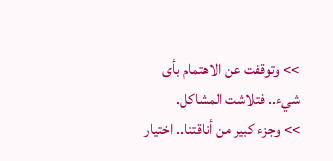>> وتوقفت عن الاهتمام بأى شيء.. فتلاشت المشاكل.
>> وجزء كبير من أناقتنا.. اختيار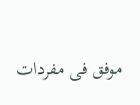موفق فى مفردات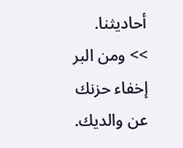أحاديثنا.
>> ومن البر إخفاء حزنك عن والديك.